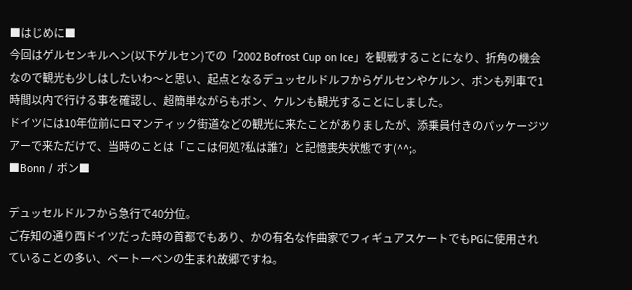■はじめに■
今回はゲルセンキルヘン(以下ゲルセン)での「2002 Bofrost Cup on Ice」を観戦することになり、折角の機会なので観光も少しはしたいわ〜と思い、起点となるデュッセルドルフからゲルセンやケルン、ボンも列車で1時間以内で行ける事を確認し、超簡単ながらもボン、ケルンも観光することにしました。
ドイツには10年位前にロマンティック街道などの観光に来たことがありましたが、添乗員付きのパッケージツアーで来ただけで、当時のことは「ここは何処?私は誰?」と記憶喪失状態です(^^;。
■Bonn / ボン■

デュッセルドルフから急行で40分位。
ご存知の通り西ドイツだった時の首都でもあり、かの有名な作曲家でフィギュアスケートでもPGに使用されていることの多い、ベートーベンの生まれ故郷ですね。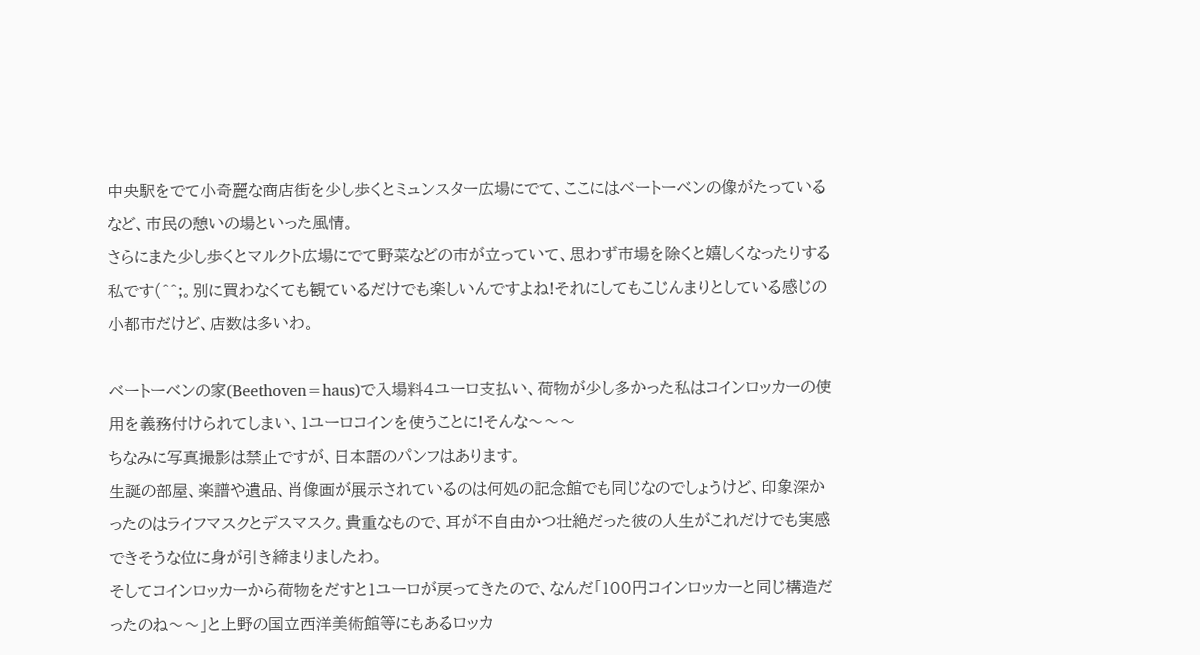中央駅をでて小奇麗な商店街を少し歩くとミュンスター広場にでて、ここにはベートーベンの像がたっているなど、市民の憩いの場といった風情。
さらにまた少し歩くとマルクト広場にでて野菜などの市が立っていて、思わず市場を除くと嬉しくなったりする私です(^^;。別に買わなくても観ているだけでも楽しいんですよね!それにしてもこじんまりとしている感じの小都市だけど、店数は多いわ。

ベートーベンの家(Beethoven=haus)で入場料4ユーロ支払い、荷物が少し多かった私はコインロッカーの使用を義務付けられてしまい、1ユーロコインを使うことに!そんな〜〜〜
ちなみに写真撮影は禁止ですが、日本語のパンフはあります。
生誕の部屋、楽譜や遺品、肖像画が展示されているのは何処の記念館でも同じなのでしょうけど、印象深かったのはライフマスクとデスマスク。貴重なもので、耳が不自由かつ壮絶だった彼の人生がこれだけでも実感できそうな位に身が引き締まりましたわ。
そしてコインロッカーから荷物をだすと1ユーロが戻ってきたので、なんだ「100円コインロッカーと同じ構造だったのね〜〜」と上野の国立西洋美術館等にもあるロッカ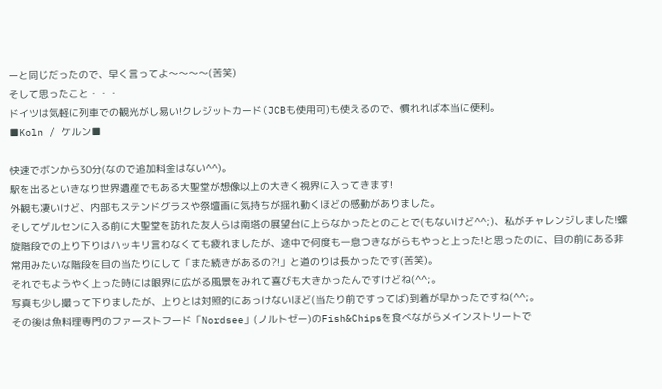ーと同じだったので、早く言ってよ〜〜〜〜(苦笑)
そして思ったこと・・・
ドイツは気軽に列車での観光がし易い!クレジットカード(JCBも使用可)も使えるので、慣れれば本当に便利。
■Koln / ケルン■

快速でボンから30分(なので追加料金はない^^)。
駅を出るといきなり世界遺産でもある大聖堂が想像以上の大きく視界に入ってきます!
外観も凄いけど、内部もステンドグラスや祭壇画に気持ちが揺れ動くほどの感動がありました。
そしてゲルセンに入る前に大聖堂を訪れた友人らは南塔の展望台に上らなかったとのことで(もないけど^^;)、私がチャレンジしました!螺旋階段での上り下りはハッキリ言わなくても疲れましたが、途中で何度も一息つきながらもやっと上った!と思ったのに、目の前にある非常用みたいな階段を目の当たりにして「また続きがあるの?!」と道のりは長かったです(苦笑)。
それでもようやく上った時には眼界に広がる風景をみれて喜びも大きかったんですけどね(^^;。
写真も少し撮って下りましたが、上りとは対照的にあっけないほど(当たり前ですってば)到着が早かったですね(^^;。
その後は魚料理専門のファーストフード「Nordsee」(ノルトゼー)のFish&Chipsを食べながらメインストリートで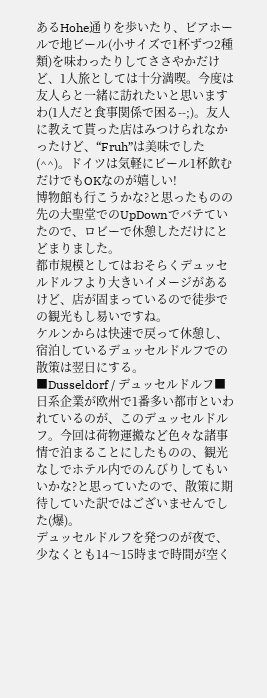あるHohe通りを歩いたり、ビアホールで地ビール(小サイズで1杯ずつ2種類)を味わったりしてささやかだけど、1人旅としては十分満喫。今度は友人らと一緒に訪れたいと思いますわ(1人だと食事関係で困る--;)。友人に教えて貰った店はみつけられなかったけど、“Fruh”は美味でした(^^)。ドイツは気軽にビール1杯飲むだけでもOKなのが嬉しい!
博物館も行こうかな?と思ったものの先の大聖堂でのUpDownでバテていたので、ロビーで休憩しただけにとどまりました。
都市規模としてはおそらくデュッセルドルフより大きいイメージがあるけど、店が固まっているので徒歩での観光もし易いですね。
ケルンからは快速で戻って休憩し、宿泊しているデュッセルドルフでの散策は翌日にする。
■Dusseldorf / デュッセルドルフ■
日系企業が欧州で1番多い都市といわれているのが、このデュッセルドルフ。今回は荷物運搬など色々な諸事情で泊まることにしたものの、観光なしでホテル内でのんびりしてもいいかな?と思っていたので、散策に期待していた訳ではございませんでした(爆)。
デュッセルドルフを発つのが夜で、少なくとも14〜15時まで時間が空く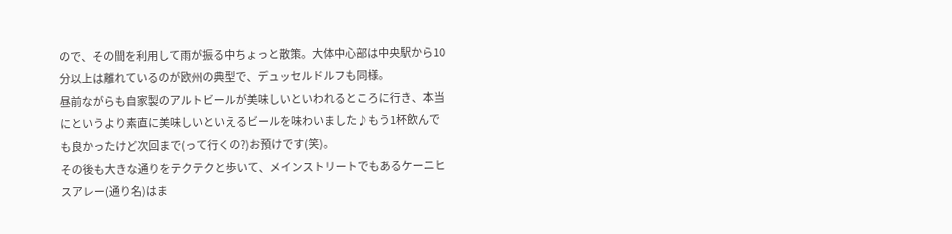ので、その間を利用して雨が振る中ちょっと散策。大体中心部は中央駅から10分以上は離れているのが欧州の典型で、デュッセルドルフも同様。
昼前ながらも自家製のアルトビールが美味しいといわれるところに行き、本当にというより素直に美味しいといえるビールを味わいました♪もう1杯飲んでも良かったけど次回まで(って行くの?)お預けです(笑)。
その後も大きな通りをテクテクと歩いて、メインストリートでもあるケーニヒスアレー(通り名)はま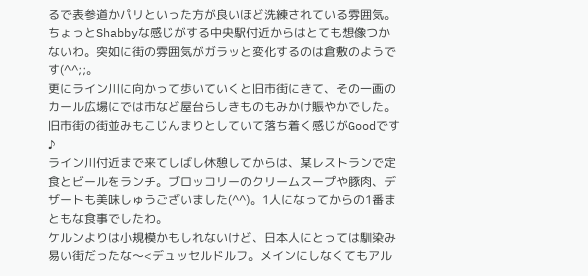るで表参道かパリといった方が良いほど洗練されている雰囲気。ちょっとShabbyな感じがする中央駅付近からはとても想像つかないわ。突如に街の雰囲気がガラッと変化するのは倉敷のようです(^^;;。
更にライン川に向かって歩いていくと旧市街にきて、その一画のカール広場にでは市など屋台らしきものもみかけ賑やかでした。旧市街の街並みもこじんまりとしていて落ち着く感じがGoodです♪
ライン川付近まで来てしばし休憩してからは、某レストランで定食とビールをランチ。ブロッコリーのクリームスープや豚肉、デザートも美味しゅうございました(^^)。1人になってからの1番まともな食事でしたわ。
ケルンよりは小規模かもしれないけど、日本人にとっては馴染み易い街だったな〜<デュッセルドルフ。メインにしなくてもアル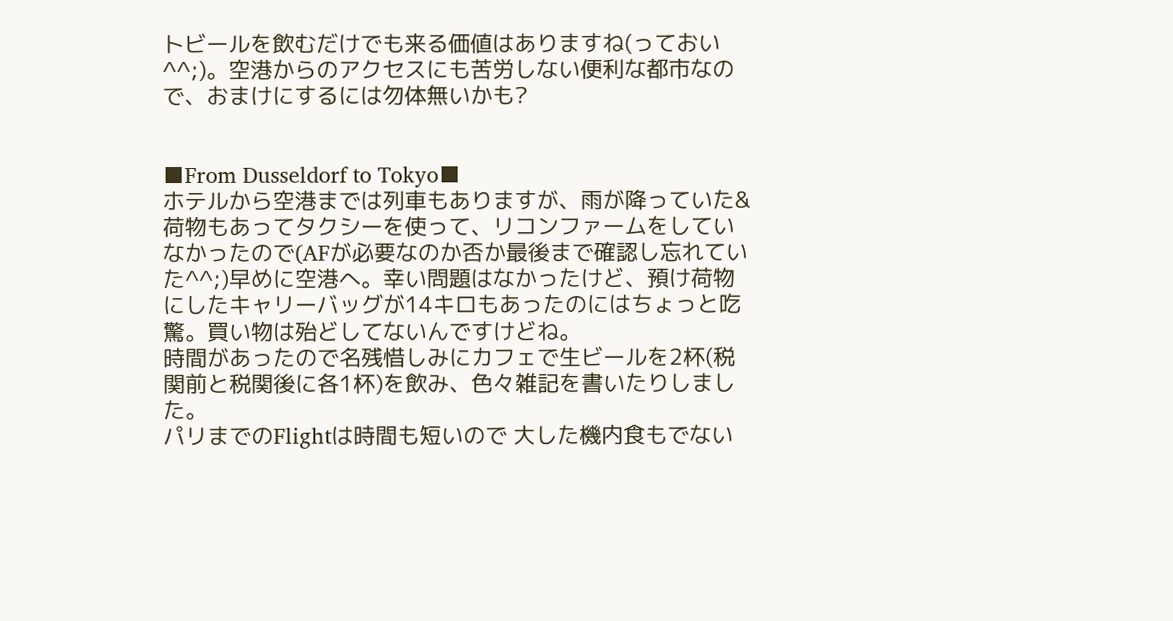トビールを飲むだけでも来る価値はありますね(っておい^^;)。空港からのアクセスにも苦労しない便利な都市なので、おまけにするには勿体無いかも?


■From Dusseldorf to Tokyo■
ホテルから空港までは列車もありますが、雨が降っていた&荷物もあってタクシーを使って、リコンファームをしていなかったので(AFが必要なのか否か最後まで確認し忘れていた^^;)早めに空港へ。幸い問題はなかったけど、預け荷物にしたキャリーバッグが14キロもあったのにはちょっと吃驚。買い物は殆どしてないんですけどね。
時間があったので名残惜しみにカフェで生ビールを2杯(税関前と税関後に各1杯)を飲み、色々雑記を書いたりしました。
パリまでのFlightは時間も短いので 大した機内食もでない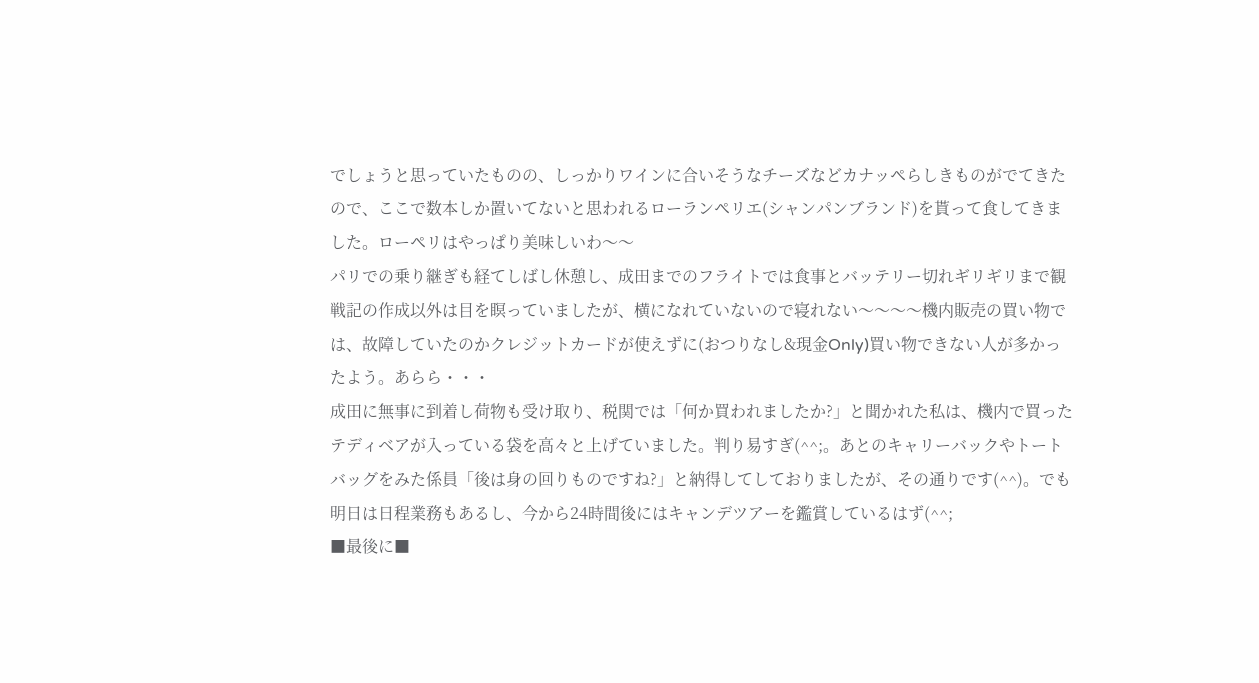でしょうと思っていたものの、しっかりワインに合いそうなチーズなどカナッペらしきものがでてきたので、ここで数本しか置いてないと思われるローランペリエ(シャンパンブランド)を貰って食してきました。ローペリはやっぱり美味しいわ〜〜
パリでの乗り継ぎも経てしばし休憩し、成田までのフライトでは食事とバッテリー切れギリギリまで観戦記の作成以外は目を瞑っていましたが、横になれていないので寝れない〜〜〜〜機内販売の買い物では、故障していたのかクレジットカードが使えずに(おつりなし&現金Only)買い物できない人が多かったよう。あらら・・・
成田に無事に到着し荷物も受け取り、税関では「何か買われましたか?」と聞かれた私は、機内で買ったテディベアが入っている袋を高々と上げていました。判り易すぎ(^^;。あとのキャリーバックやトートバッグをみた係員「後は身の回りものですね?」と納得してしておりましたが、その通りです(^^)。でも明日は日程業務もあるし、今から24時間後にはキャンデツアーを鑑賞しているはず(^^;
■最後に■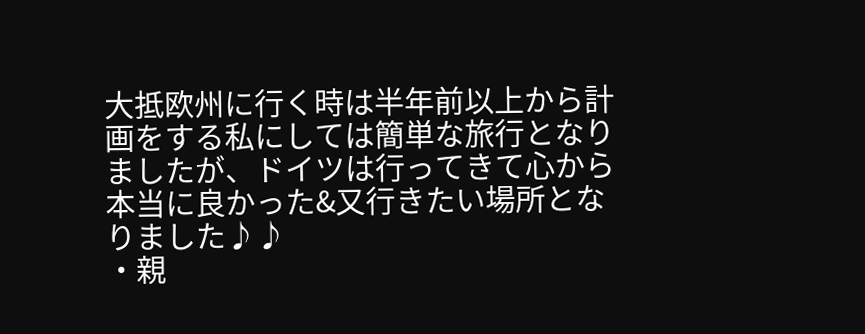大抵欧州に行く時は半年前以上から計画をする私にしては簡単な旅行となりましたが、ドイツは行ってきて心から本当に良かった&又行きたい場所となりました♪♪
・親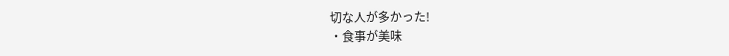切な人が多かった!
・食事が美味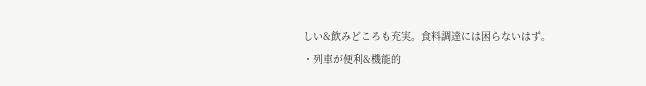しい&飲みどころも充実。食料調達には困らないはず。
・列車が便利&機能的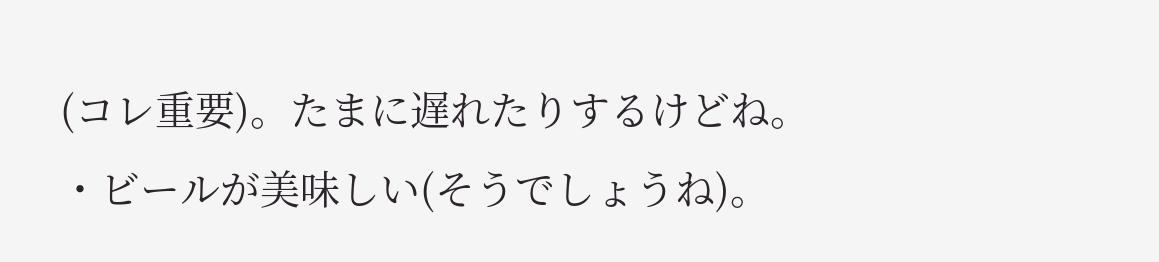(コレ重要)。たまに遅れたりするけどね。
・ビールが美味しい(そうでしょうね)。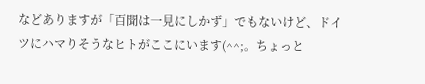などありますが「百聞は一見にしかず」でもないけど、ドイツにハマりそうなヒトがここにいます(^^;。ちょっと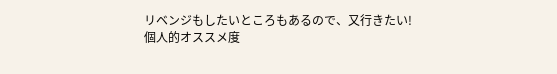リベンジもしたいところもあるので、又行きたい!
個人的オススメ度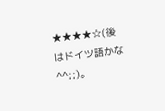★★★★☆(後はドイツ語かな^^;;)。